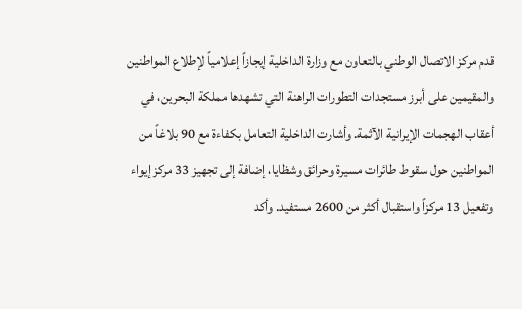قدم مركز الاتصال الوطني بالتعاون مع وزارة الداخلية إيجازاً إعلامياً لإطلاع المواطنين والمقيمين على أبرز مستجدات التطورات الراهنة التي تشهدها مملكة البحرين، في أعقاب الهجمات الإيرانية الآثمة. وأشارت الداخلية التعامل بكفاءة مع 90 بلاغاً من المواطنين حول سقوط طائرات مسيرة وحرائق وشظايا، إضافة إلى تجهيز 33 مركز إيواء وتفعيل 13 مركزاً واستقبال أكثر من 2600 مستفيد. وأكد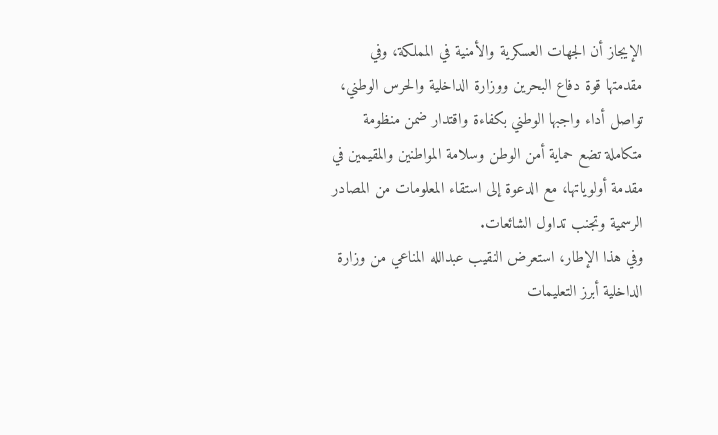الإيجاز أن الجهات العسكرية والأمنية في المملكة، وفي مقدمتها قوة دفاع البحرين ووزارة الداخلية والحرس الوطني، تواصل أداء واجبها الوطني بكفاءة واقتدار ضمن منظومة متكاملة تضع حماية أمن الوطن وسلامة المواطنين والمقيمين في مقدمة أولوياتها، مع الدعوة إلى استقاء المعلومات من المصادر الرسمية وتجنب تداول الشائعات.
وفي هذا الإطار، استعرض النقيب عبدالله المناعي من وزارة الداخلية أبرز التعليمات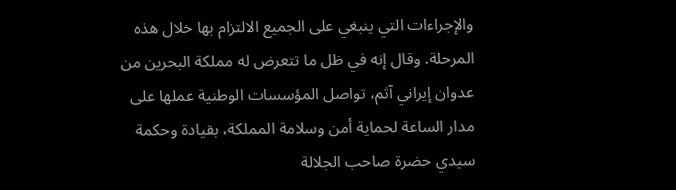والإجراءات التي ينبغي على الجميع الالتزام بها خلال هذه المرحلة. وقال إنه في ظل ما تتعرض له مملكة البحرين من عدوان إيراني آثم، تواصل المؤسسات الوطنية عملها على مدار الساعة لحماية أمن وسلامة المملكة، بقيادة وحكمة سيدي حضرة صاحب الجلالة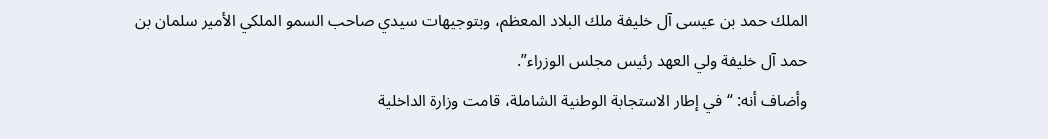الملك حمد بن عيسى آل خليفة ملك البلاد المعظم، وبتوجيهات سيدي صاحب السمو الملكي الأمير سلمان بن حمد آل خليفة ولي العهد رئيس مجلس الوزراء”.
وأضاف أنه: “في إطار الاستجابة الوطنية الشاملة، قامت وزارة الداخلية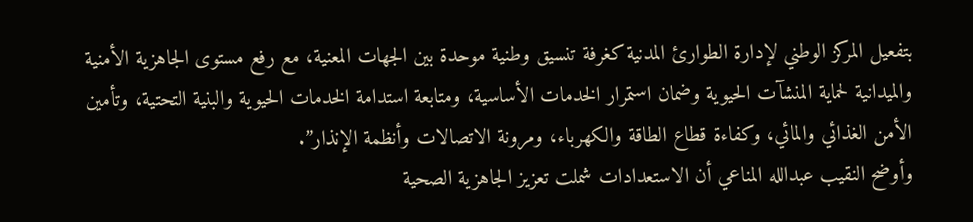بتفعيل المركز الوطني لإدارة الطوارئ المدنية كغرفة تنسيق وطنية موحدة بين الجهات المعنية، مع رفع مستوى الجاهزية الأمنية والميدانية لحماية المنشآت الحيوية وضمان استمرار الخدمات الأساسية، ومتابعة استدامة الخدمات الحيوية والبنية التحتية، وتأمين الأمن الغذائي والمائي، وكفاءة قطاع الطاقة والكهرباء، ومرونة الاتصالات وأنظمة الإنذار”.
وأوضح النقيب عبدالله المناعي أن الاستعدادات شملت تعزيز الجاهزية الصحية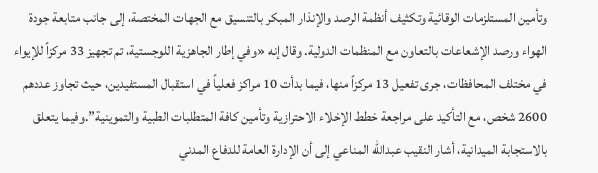وتأمين المستلزمات الوقائية وتكثيف أنظمة الرصد والإنذار المبكر بالتنسيق مع الجهات المختصة، إلى جانب متابعة جودة الهواء ورصد الإشعاعات بالتعاون مع المنظمات الدولية. وقال إنه «وفي إطار الجاهزية اللوجستية، تم تجهيز 33 مركزاً للإيواء في مختلف المحافظات، جرى تفعيل 13 مركزاً منها، فيما بدأت 10 مراكز فعلياً في استقبال المستفيدين، حيث تجاوز عددهم 2600 شخص، مع التأكيد على مراجعة خطط الإخلاء الاحترازية وتأمين كافة المتطلبات الطبية والتموينية”.وفيما يتعلق بالاستجابة الميدانية، أشار النقيب عبدالله المناعي إلى أن الإدارة العامة للدفاع المدني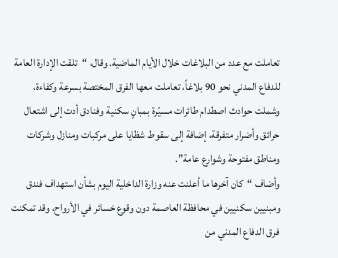تعاملت مع عدد من البلاغات خلال الأيام الماضية. وقال، “تلقت الإدارة العامة للدفاع المدني نحو 90 بلاغاً، تعاملت معها الفرق المختصة بسرعة وكفاءة، وشملت حوادث اصطدام طائرات مسيّرة بمبانٍ سكنية وفنادق أدت إلى اشتعال حرائق وأضرار متفرقة، إضافة إلى سقوط شظايا على مركبات ومنازل وشركات ومناطق مفتوحة وشوارع عامة”.
وأضاف “كان آخرها ما أعلنت عنه وزارة الداخلية اليوم بشأن استهداف فندق ومبنيين سكنيين في محافظة العاصمة دون وقوع خسائر في الأرواح، وقد تمكنت فرق الدفاع المدني من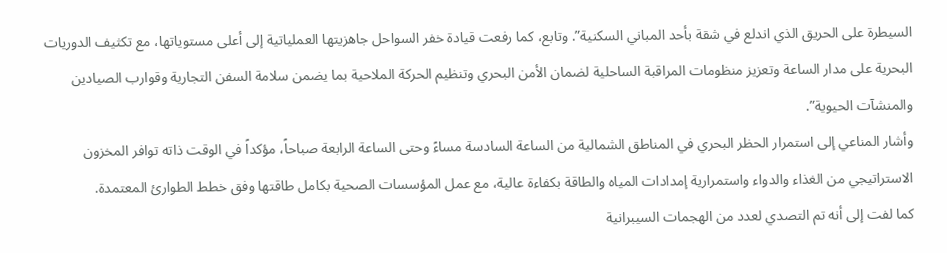السيطرة على الحريق الذي اندلع في شقة بأحد المباني السكنية”. وتابع، كما رفعت قيادة خفر السواحل جاهزيتها العملياتية إلى أعلى مستوياتها، مع تكثيف الدوريات البحرية على مدار الساعة وتعزيز منظومات المراقبة الساحلية لضمان الأمن البحري وتنظيم الحركة الملاحية بما يضمن سلامة السفن التجارية وقوارب الصيادين والمنشآت الحيوية”.
وأشار المناعي إلى استمرار الحظر البحري في المناطق الشمالية من الساعة السادسة مساءً وحتى الساعة الرابعة صباحاً، مؤكداً في الوقت ذاته توافر المخزون الاستراتيجي من الغذاء والدواء واستمرارية إمدادات المياه والطاقة بكفاءة عالية، مع عمل المؤسسات الصحية بكامل طاقتها وفق خطط الطوارئ المعتمدة.
كما لفت إلى أنه تم التصدي لعدد من الهجمات السيبرانية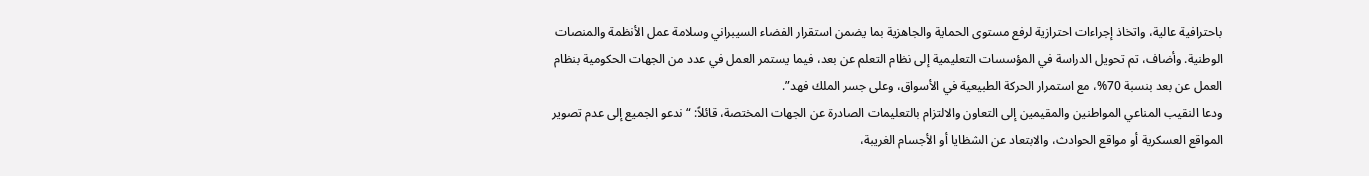باحترافية عالية، واتخاذ إجراءات احترازية لرفع مستوى الحماية والجاهزية بما يضمن استقرار الفضاء السيبراني وسلامة عمل الأنظمة والمنصات الوطنية. وأضاف، تم تحويل الدراسة في المؤسسات التعليمية إلى نظام التعلم عن بعد، فيما يستمر العمل في عدد من الجهات الحكومية بنظام العمل عن بعد بنسبة 70%، مع استمرار الحركة الطبيعية في الأسواق، وعلى جسر الملك فهد”.
ودعا النقيب المناعي المواطنين والمقيمين إلى التعاون والالتزام بالتعليمات الصادرة عن الجهات المختصة، قائلاً: “ندعو الجميع إلى عدم تصوير المواقع العسكرية أو مواقع الحوادث، والابتعاد عن الشظايا أو الأجسام الغريبة،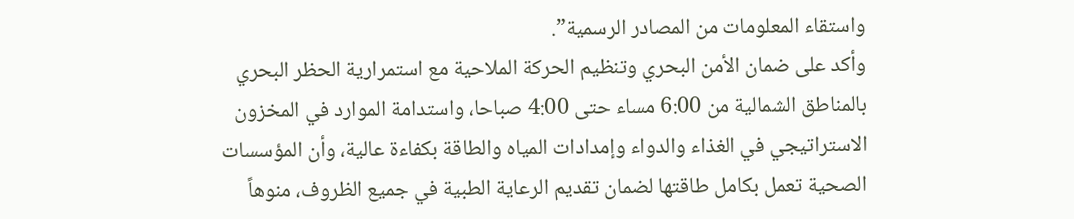واستقاء المعلومات من المصادر الرسمية”.
وأكد على ضمان الأمن البحري وتنظيم الحركة الملاحية مع استمرارية الحظر البحري بالمناطق الشمالية من 6:00 مساء حتى 4:00 صباحا، واستدامة الموارد في المخزون الاستراتيجي في الغذاء والدواء وإمدادات المياه والطاقة بكفاءة عالية، وأن المؤسسات الصحية تعمل بكامل طاقتها لضمان تقديم الرعاية الطبية في جميع الظروف، منوهاً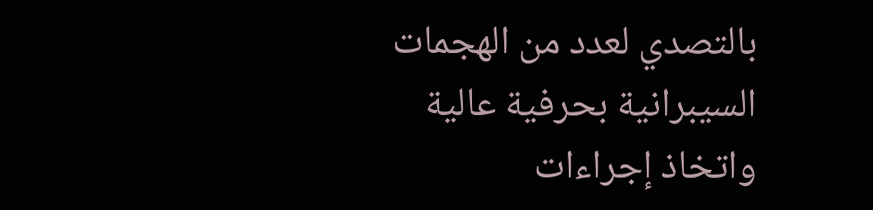بالتصدي لعدد من الهجمات السيبرانية بحرفية عالية واتخاذ إجراءات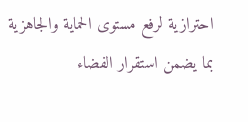احترازية لرفع مستوى الحماية والجاهزية بما يضمن استقرار الفضاء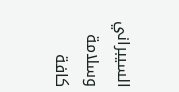السيبراني وسلامة كافة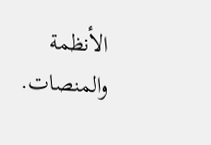الأنظمة والمنصات.